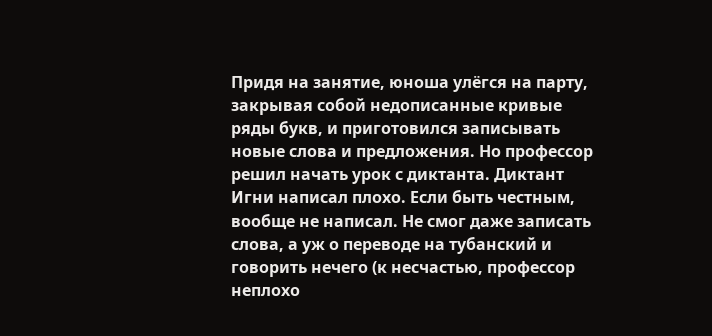Придя на занятие, юноша улёгся на парту, закрывая собой недописанные кривые ряды букв, и приготовился записывать новые слова и предложения. Но профессор решил начать урок с диктанта. Диктант Игни написал плохо. Если быть честным, вообще не написал. Не смог даже записать слова, а уж о переводе на тубанский и говорить нечего (к несчастью, профессор неплохо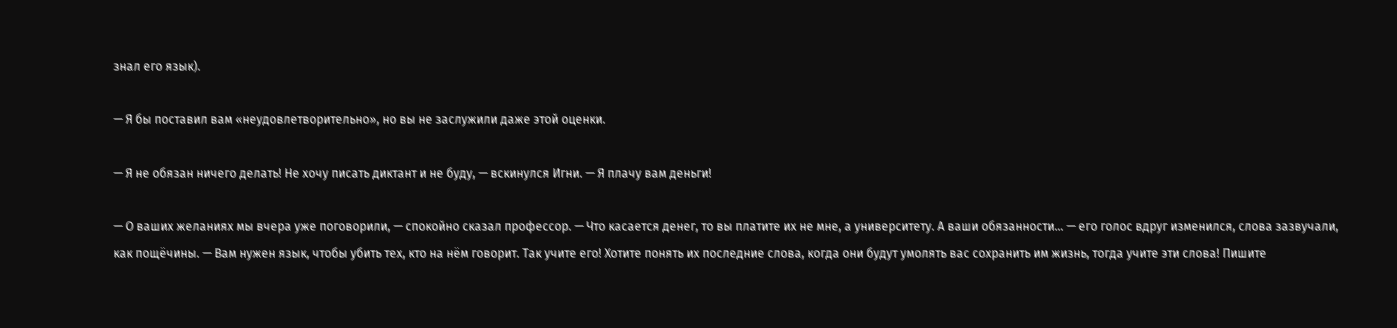знал его язык).

— Я бы поставил вам «неудовлетворительно», но вы не заслужили даже этой оценки.

— Я не обязан ничего делать! Не хочу писать диктант и не буду, — вскинулся Игни. — Я плачу вам деньги!

— О ваших желаниях мы вчера уже поговорили, — спокойно сказал профессор. — Что касается денег, то вы платите их не мне, а университету. А ваши обязанности… — его голос вдруг изменился, слова зазвучали, как пощёчины. — Вам нужен язык, чтобы убить тех, кто на нём говорит. Так учите его! Хотите понять их последние слова, когда они будут умолять вас сохранить им жизнь, тогда учите эти слова! Пишите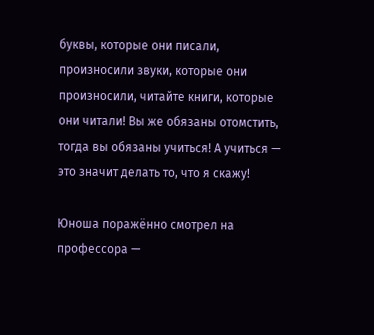буквы, которые они писали, произносили звуки, которые они произносили, читайте книги, которые они читали! Вы же обязаны отомстить, тогда вы обязаны учиться! А учиться — это значит делать то, что я скажу!

Юноша поражённо смотрел на профессора —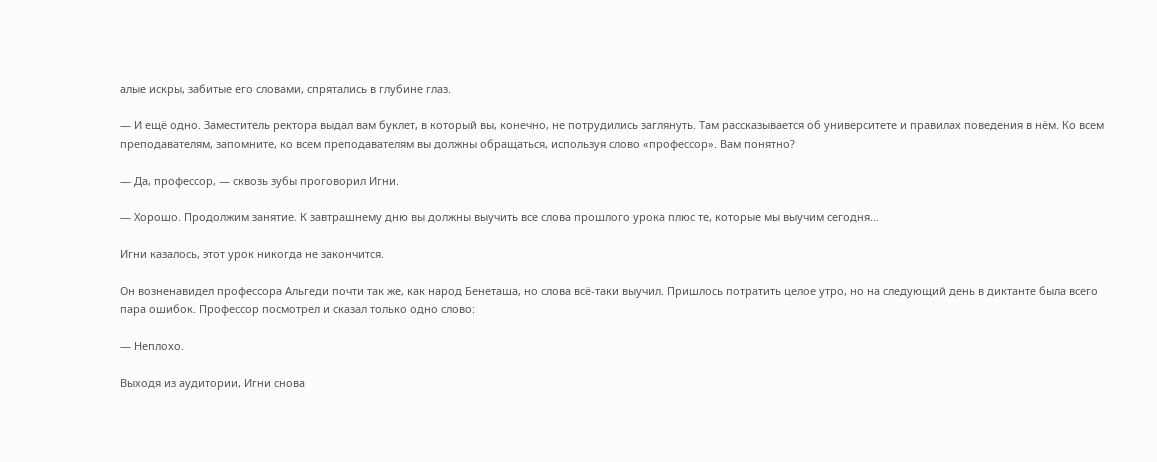алые искры, забитые его словами, спрятались в глубине глаз.

— И ещё одно. Заместитель ректора выдал вам буклет, в который вы, конечно, не потрудились заглянуть. Там рассказывается об университете и правилах поведения в нём. Ко всем преподавателям, запомните, ко всем преподавателям вы должны обращаться, используя слово «профессор». Вам понятно?

— Да, профессор, — сквозь зубы проговорил Игни.

— Хорошо. Продолжим занятие. К завтрашнему дню вы должны выучить все слова прошлого урока плюс те, которые мы выучим сегодня…

Игни казалось, этот урок никогда не закончится.

Он возненавидел профессора Альгеди почти так же, как народ Бенеташа, но слова всё-таки выучил. Пришлось потратить целое утро, но на следующий день в диктанте была всего пара ошибок. Профессор посмотрел и сказал только одно слово:

— Неплохо.

Выходя из аудитории, Игни снова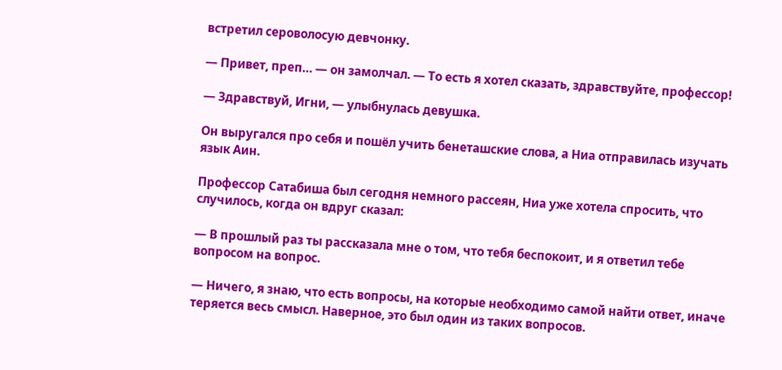встретил сероволосую девчонку.

— Привет, преп… — он замолчал. — То есть я хотел сказать, здравствуйте, профессор!

— Здравствуй, Игни, — улыбнулась девушка.

Он выругался про себя и пошёл учить бенеташские слова, а Ниа отправилась изучать язык Аин.

Профессор Сатабиша был сегодня немного рассеян, Ниа уже хотела спросить, что случилось, когда он вдруг сказал:

— В прошлый раз ты рассказала мне о том, что тебя беспокоит, и я ответил тебе вопросом на вопрос.

— Ничего, я знаю, что есть вопросы, на которые необходимо самой найти ответ, иначе теряется весь смысл. Наверное, это был один из таких вопросов.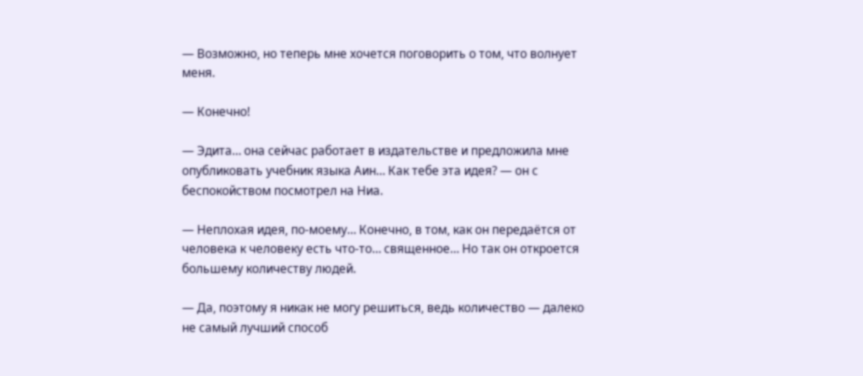— Возможно, но теперь мне хочется поговорить о том, что волнует меня.

— Конечно!

— Эдита… она сейчас работает в издательстве и предложила мне опубликовать учебник языка Аин… Как тебе эта идея? — он с беспокойством посмотрел на Ниа.

— Неплохая идея, по-моему… Конечно, в том, как он передаётся от человека к человеку есть что-то… священное… Но так он откроется большему количеству людей.

— Да, поэтому я никак не могу решиться, ведь количество — далеко не самый лучший способ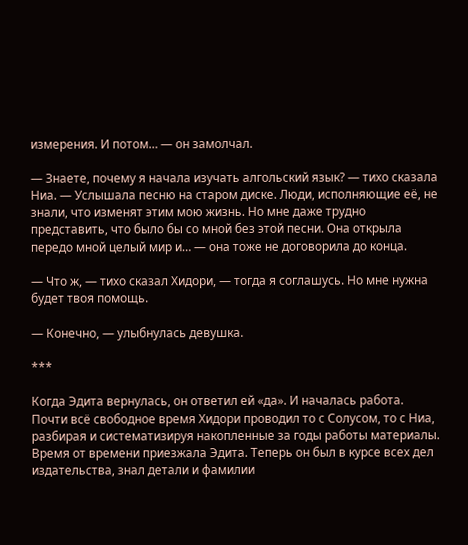измерения. И потом… — он замолчал.

— Знаете, почему я начала изучать алгольский язык? — тихо сказала Ниа. — Услышала песню на старом диске. Люди, исполняющие её, не знали, что изменят этим мою жизнь. Но мне даже трудно представить, что было бы со мной без этой песни. Она открыла передо мной целый мир и… — она тоже не договорила до конца.

— Что ж, — тихо сказал Хидори, — тогда я соглашусь. Но мне нужна будет твоя помощь.

— Конечно, — улыбнулась девушка.

***

Когда Эдита вернулась, он ответил ей «да». И началась работа. Почти всё свободное время Хидори проводил то с Солусом, то с Ниа, разбирая и систематизируя накопленные за годы работы материалы. Время от времени приезжала Эдита. Теперь он был в курсе всех дел издательства, знал детали и фамилии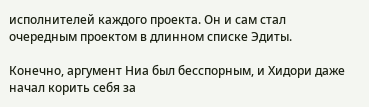исполнителей каждого проекта. Он и сам стал очередным проектом в длинном списке Эдиты.

Конечно, аргумент Ниа был бесспорным, и Хидори даже начал корить себя за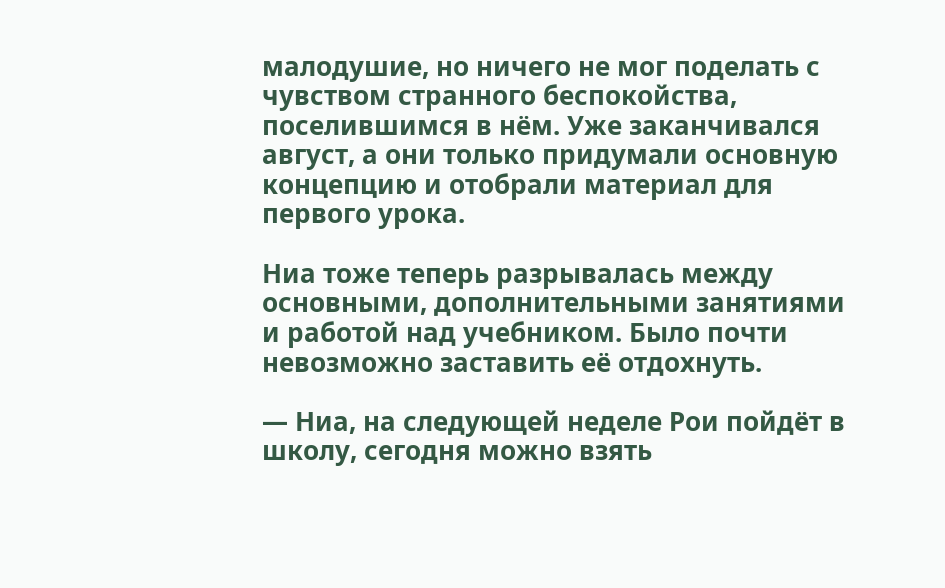малодушие, но ничего не мог поделать с чувством странного беспокойства, поселившимся в нём. Уже заканчивался август, а они только придумали основную концепцию и отобрали материал для первого урока.

Ниа тоже теперь разрывалась между основными, дополнительными занятиями и работой над учебником. Было почти невозможно заставить её отдохнуть.

— Ниа, на следующей неделе Рои пойдёт в школу, сегодня можно взять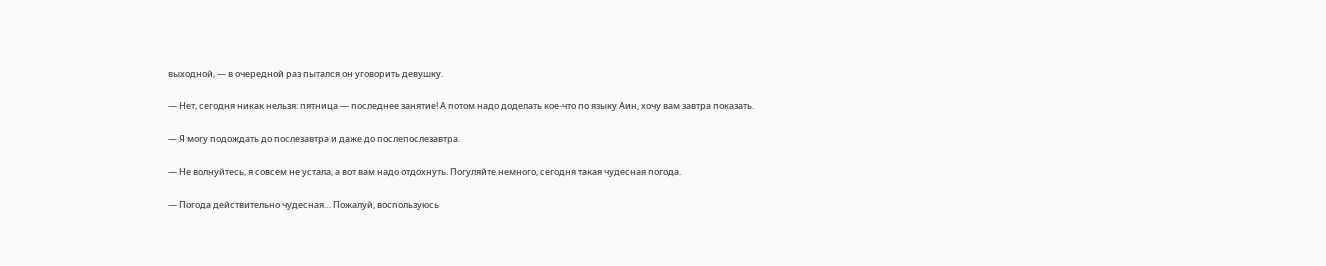выходной, — в очередной раз пытался он уговорить девушку.

— Нет, сегодня никак нельзя: пятница — последнее занятие! А потом надо доделать кое-что по языку Аин, хочу вам завтра показать.

— Я могу подождать до послезавтра и даже до послепослезавтра.

— Не волнуйтесь, я совсем не устала, а вот вам надо отдохнуть. Погуляйте немного, сегодня такая чудесная погода.

— Погода действительно чудесная… Пожалуй, воспользуюсь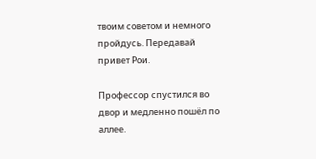твоим советом и немного пройдусь. Передавай привет Рои.

Профессор спустился во двор и медленно пошёл по аллее.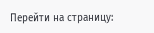Перейти на страницу: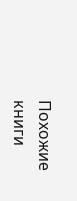Похожие книги